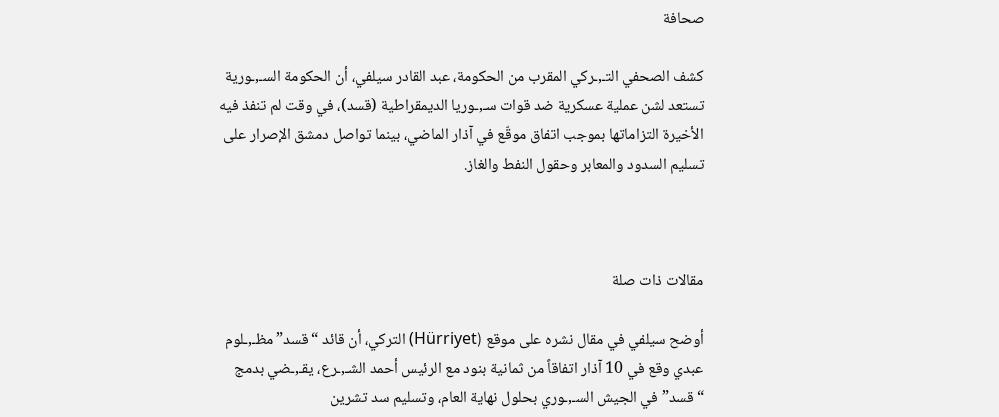صحافة

كشف الصحفي التـ,ـركي المقرب من الحكومة، عبد القادر سيلفي، أن الحكومة السـ,ـورية تستعد لشن عملية عسكرية ضد قوات سـ,ـوريا الديمقراطية (قسد)، في وقت لم تنفذ فيه الأخيرة التزاماتها بموجب اتفاق موقّع في آذار الماضي، بينما تواصل دمشق الإصرار على تسليم السدود والمعابر وحقول النفط والغاز.



مقالات ذات صلة

أوضح سيلفي في مقال نشره على موقع (Hürriyet) التركي، أن قائد “قسد” مظـ,ـلوم عبدي وقع في 10 آذار اتفاقاً من ثمانية بنود مع الرئيس أحمد الشـ,ـرع، يقـ,ـضي بدمج “قسد” في الجيش السـ,ـوري بحلول نهاية العام، وتسليم سد تشرين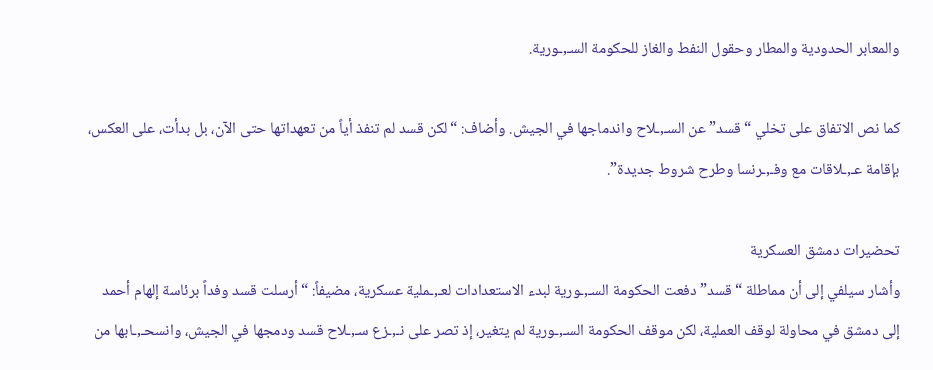والمعابر الحدودية والمطار وحقول النفط والغاز للحكومة السـ,ـورية.

كما نص الاتفاق على تخلي “قسد” عن السـ,ـلاح واندماجها في الجيش. وأضاف: “لكن قسد لم تنفذ أياً من تعهداتها حتى الآن، بل بدأت، على العكس، بإقامة عـ,ـلاقات مع وفـ,ـرنسا وطرح شروط جديدة”.

تحضيرات دمشق العسكرية
وأشار سيلفي إلى أن مماطلة “قسد” دفعت الحكومة السـ,ـورية لبدء الاستعدادات لعـ,ـملية عسكرية، مضيفاً: “أرسلت قسد وفداً برئاسة إلهام أحمد إلى دمشق في محاولة لوقف العملية، لكن موقف الحكومة السـ,ـورية لم يتغير، إذ تصر على نـ,ـزع سـ,ـلاح قسد ودمجها في الجيش، وانسحـ,ـابها من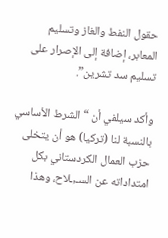حقول النفط والغاز وتسليم المعابر، إضافة إلى الإصرار على تسليم سد تشرين”.

وأكد سيلفي أن “الشرط الأساسي بالنسبة لنا (تركيا) هو أن يتخلى حزب العمال الكردستاني بكل امتداداته عن السـ,ـلاح، وهذا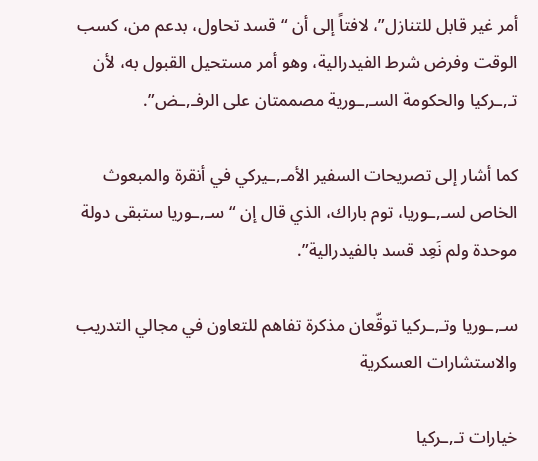أمر غير قابل للتنازل”، لافتاً إلى أن “قسد تحاول، بدعم من، كسب الوقت وفرض شرط الفيدرالية، وهو أمر مستحيل القبول به، لأن تـ,ـركيا والحكومة السـ,ـورية مصممتان على الرفـ,ـض”.

كما أشار إلى تصريحات السفير الأمـ,ـيركي في أنقرة والمبعوث الخاص لسـ,ـوريا، توم باراك، الذي قال إن “سـ,ـوريا ستبقى دولة موحدة ولم نَعِد قسد بالفيدرالية”.

سـ,ـوريا وتـ,ـركيا توقّعان مذكرة تفاهم للتعاون في مجالي التدريب والاستشارات العسكرية

خيارات تـ,ـركيا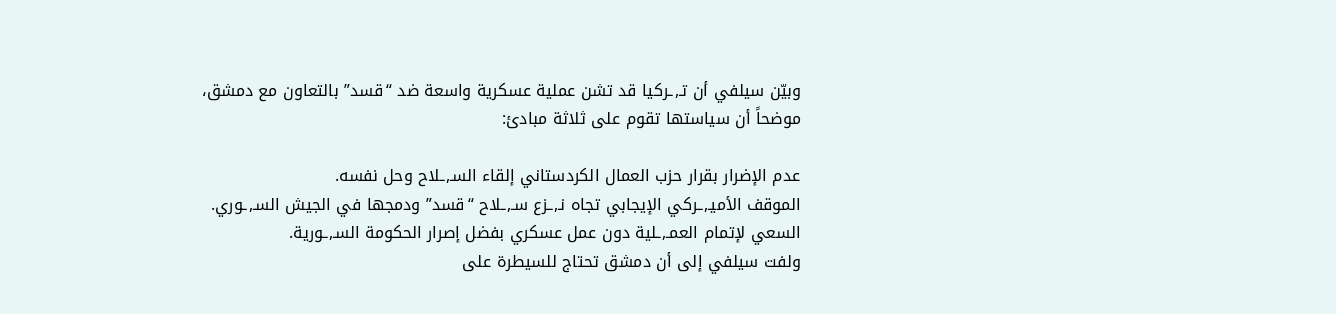وبيّن سيلفي أن تـ,ـركيا قد تشن عملية عسكرية واسعة ضد “قسد” بالتعاون مع دمشق، موضحاً أن سياستها تقوم على ثلاثة مبادئ:

عدم الإضرار بقرار حزب العمال الكردستاني إلقاء السـ,ـلاح وحل نفسه.
الموقف الأميـ,ـركي الإيجابي تجاه نـ,ـزع سـ,ـلاح “قسد” ودمجها في الجيش السـ,ـوري.
السعي لإتمام العمـ,ـلية دون عمل عسكري بفضل إصرار الحكومة السـ,ـورية.
ولفت سيلفي إلى أن دمشق تحتاج للسيطرة على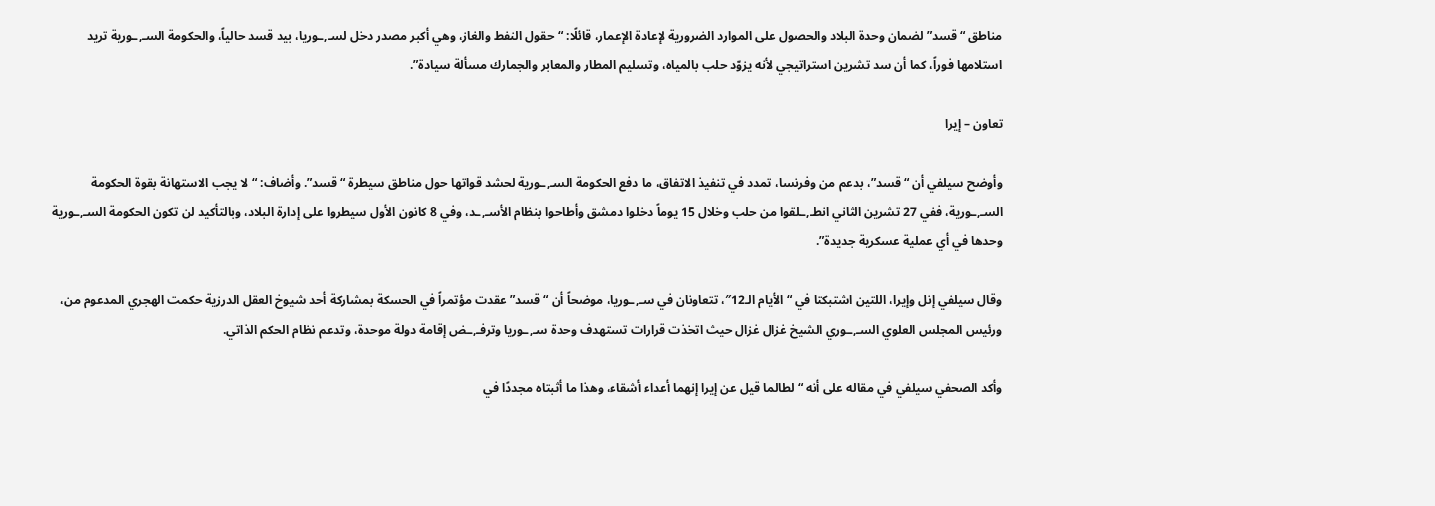مناطق “قسد” لضمان وحدة البلاد والحصول على الموارد الضرورية لإعادة الإعمار، قائلًا: “حقول النفط والغاز، وهي أكبر مصدر دخل لسـ,ـوريا، بيد قسد حالياً، والحكومة السـ,ـورية تريد استلامها فوراً، كما أن سد تشرين استراتيجي لأنه يزوّد حلب بالمياه، وتسليم المطار والمعابر والجمارك مسألة سيادة”.

تعاون – إيرا

وأوضح سيلفي أن “قسد”، بدعم من وفرنسا، تمدد في تنفيذ الاتفاق، ما دفع الحكومة السـ,ـورية لحشد قواتها حول مناطق سيطرة “قسد”. وأضاف: “لا يجب الاستهانة بقوة الحكومة السـ,ـورية، ففي 27 تشرين الثاني انطـ,ـلقوا من حلب وخلال 15 يوماً دخلوا دمشق وأطاحوا بنظام الأسـ,ـد، وفي 8 كانون الأول سيطروا على إدارة البلاد، وبالتأكيد لن تكون الحكومة السـ,ـورية وحدها في أي عملية عسكرية جديدة”.

وقال سيلفي إنل وإيرا، اللتين اشتبكتا في “الأيام الـ12″، تتعاونان في سـ,ـوريا، موضحاً أن “قسد” عقدت مؤتمراً في الحسكة بمشاركة أحد شيوخ العقل الدرزية حكمت الهجري المدعوم من، ورئيس المجلس العلوي السـ,ـوري الشيخ غزال غزال حيث اتخذت قرارات تستهدف وحدة سـ,ـوريا وترفـ,ـض إقامة دولة موحدة، وتدعم نظام الحكم الذاتي.

وأكد الصحفي سيلفي في مقاله على أنه “لطالما قيل عن إيرا إنهما أعداء أشقاء، وهذا ما أثبتاه مجددًا في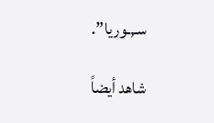سـ,ـوريا”.

شاهد أيضاً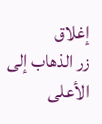إغلاق
زر الذهاب إلى الأعلى